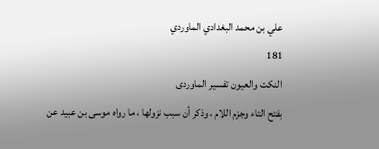علي بن محمد البغدادي الماوردي
181
النكت والعيون تفسير الماوردى
بفتح التاء وجزم اللام ، وذكر أن سبب نزولها ، ما رواه موسى بن عبيد عن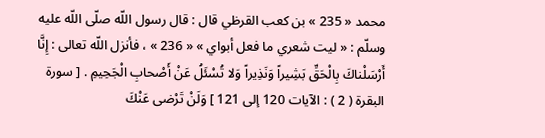محمد « 235 » بن كعب القرظي قال : قال رسول اللّه صلّى اللّه عليه وسلّم : « ليت شعري ما فعل أبواي » « 236 » ، فأنزل اللّه تعالى : إِنَّا أَرْسَلْناكَ بِالْحَقِّ بَشِيراً وَنَذِيراً وَلا تُسْئَلُ عَنْ أَصْحابِ الْجَحِيمِ . [ سورة البقرة ( 2 ) : الآيات 120 إلى 121 ] وَلَنْ تَرْضى عَنْكَ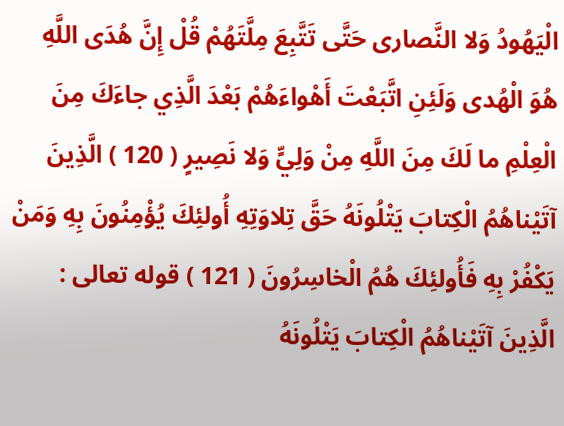الْيَهُودُ وَلا النَّصارى حَتَّى تَتَّبِعَ مِلَّتَهُمْ قُلْ إِنَّ هُدَى اللَّهِ هُوَ الْهُدى وَلَئِنِ اتَّبَعْتَ أَهْواءَهُمْ بَعْدَ الَّذِي جاءَكَ مِنَ الْعِلْمِ ما لَكَ مِنَ اللَّهِ مِنْ وَلِيٍّ وَلا نَصِيرٍ ( 120 ) الَّذِينَ آتَيْناهُمُ الْكِتابَ يَتْلُونَهُ حَقَّ تِلاوَتِهِ أُولئِكَ يُؤْمِنُونَ بِهِ وَمَنْ يَكْفُرْ بِهِ فَأُولئِكَ هُمُ الْخاسِرُونَ ( 121 ) قوله تعالى : الَّذِينَ آتَيْناهُمُ الْكِتابَ يَتْلُونَهُ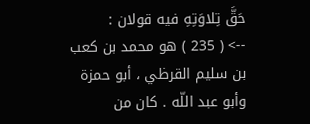حَقَّ تِلاوَتِهِ فيه قولان :
--> ( 235 ) هو محمد بن كعب بن سليم القرظي ، أبو حمزة وأبو عبد اللّه . كان من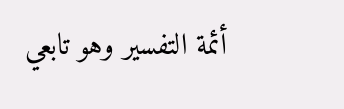أئمة التفسير وهو تابعي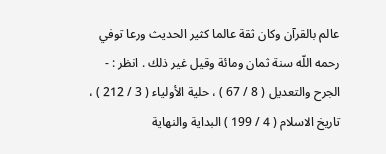عالم بالقرآن وكان ثقة عالما كثير الحديث ورعا توفي رحمه اللّه سنة ثمان ومائة وقيل غير ذلك . انظر : - الجرح والتعديل ( 8 / 67 ) ، حلية الأولياء ( 3 / 212 ) ، تاريخ الاسلام ( 4 / 199 ) البداية والنهاية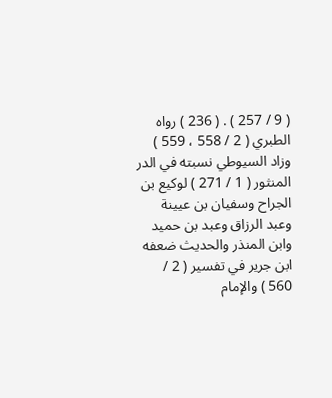( 9 / 257 ) . ( 236 ) رواه الطبري ( 2 / 558 ، 559 ) وزاد السيوطي نسبته في الدر المنثور ( 1 / 271 ) لوكيع بن الجراح وسفيان بن عيينة وعبد الرزاق وعبد بن حميد وابن المنذر والحديث ضعفه ابن جرير في تفسير ( 2 / 560 ) والإمام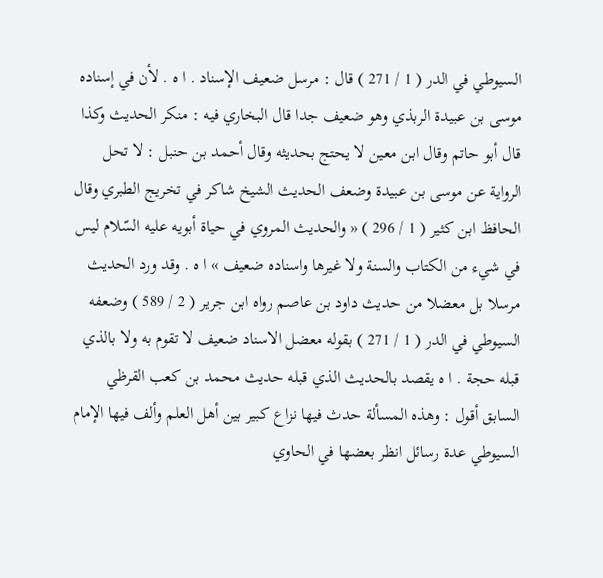السيوطي في الدر ( 1 / 271 ) قال : مرسل ضعيف الإسناد . ا ه . لأن في إسناده موسى بن عبيدة الربذي وهو ضعيف جدا قال البخاري فيه : منكر الحديث وكذا قال أبو حاتم وقال ابن معين لا يحتج بحديثه وقال أحمد بن حنبل : لا تحل الرواية عن موسى بن عبيدة وضعف الحديث الشيخ شاكر في تخريج الطبري وقال الحافظ ابن كثير ( 1 / 296 ) « والحديث المروي في حياة أبويه عليه السّلام ليس في شيء من الكتاب والسنة ولا غيرها واسناده ضعيف » ا ه . وقد ورد الحديث مرسلا بل معضلا من حديث داود بن عاصم رواه ابن جرير ( 2 / 589 ) وضعفه السيوطي في الدر ( 1 / 271 ) بقوله معضل الاسناد ضعيف لا تقوم به ولا بالذي قبله حجة . ا ه يقصد بالحديث الذي قبله حديث محمد بن كعب القرظي السابق أقول : وهذه المسألة حدث فيها نزاع كبير بين أهل العلم وألف فيها الإمام السيوطي عدة رسائل انظر بعضها في الحاوي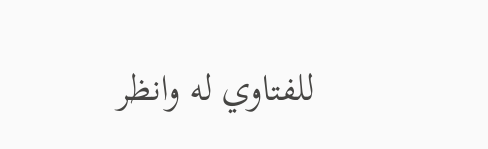للفتاوي له وانظر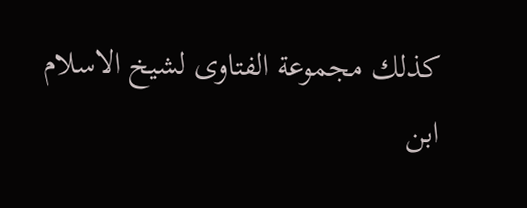كذلك مجموعة الفتاوى لشيخ الاسلام ابن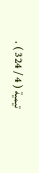تيمية ( 4 / 324 ) .